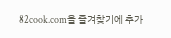82cook.com을 즐겨찾기에 추가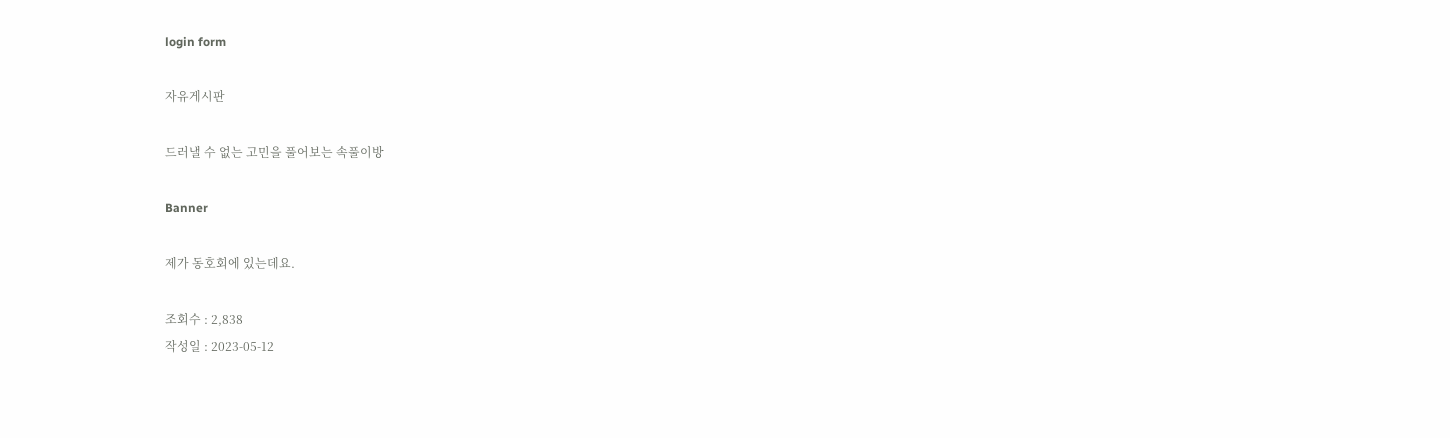login form

자유게시판

드러낼 수 없는 고민을 풀어보는 속풀이방

Banner

제가 동호회에 있는데요.

조회수 : 2,838
작성일 : 2023-05-12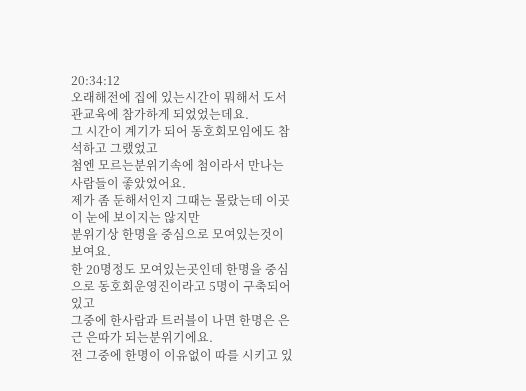20:34:12
오래해전에 집에 있는시간이 뭐해서 도서관교육에 참가하게 되었었는데요.
그 시간이 계기가 되어 동호회모임에도 참석하고 그랬었고
첨엔 모르는분위기속에 첨이라서 만나는 사람들이 좋았었어요.
제가 좀 둔해서인지 그때는 몰랐는데 이곳이 눈에 보이지는 않지만
분위기상 한명을 중심으로 모여있는것이 보여요.
한 20명정도 모여있는곳인데 한명을 중심으로 동호회운영진이라고 5명이 구축되어있고
그중에 한사람과 트러블이 나면 한명은 은근 은따가 되는분위기에요.
전 그중에 한명이 이유없이 따를 시키고 있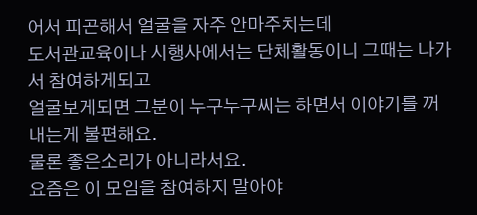어서 피곤해서 얼굴을 자주 안마주치는데
도서관교육이나 시행사에서는 단체활동이니 그때는 나가서 참여하게되고
얼굴보게되면 그분이 누구누구씨는 하면서 이야기를 꺼내는게 불편해요.
물론 좋은소리가 아니라서요.
요즘은 이 모임을 참여하지 말아야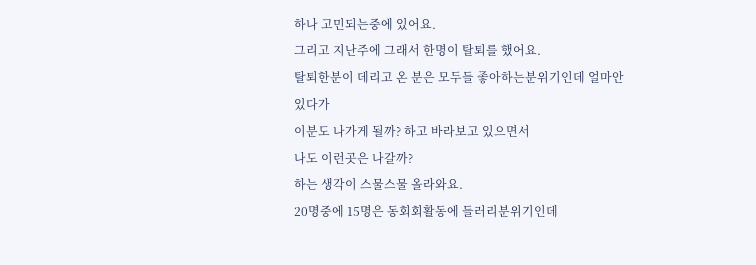하나 고민되는중에 있어요.
그리고 지난주에 그래서 한명이 탈퇴를 했어요.
탈퇴한분이 데리고 온 분은 모두들 좋아하는분위기인데 얼마안있다가
이분도 나가게 될까? 하고 바라보고 있으면서
나도 이런곳은 나갈까?
하는 생각이 스물스물 올라와요.
20명중에 15명은 동회회활동에 들러리분위기인데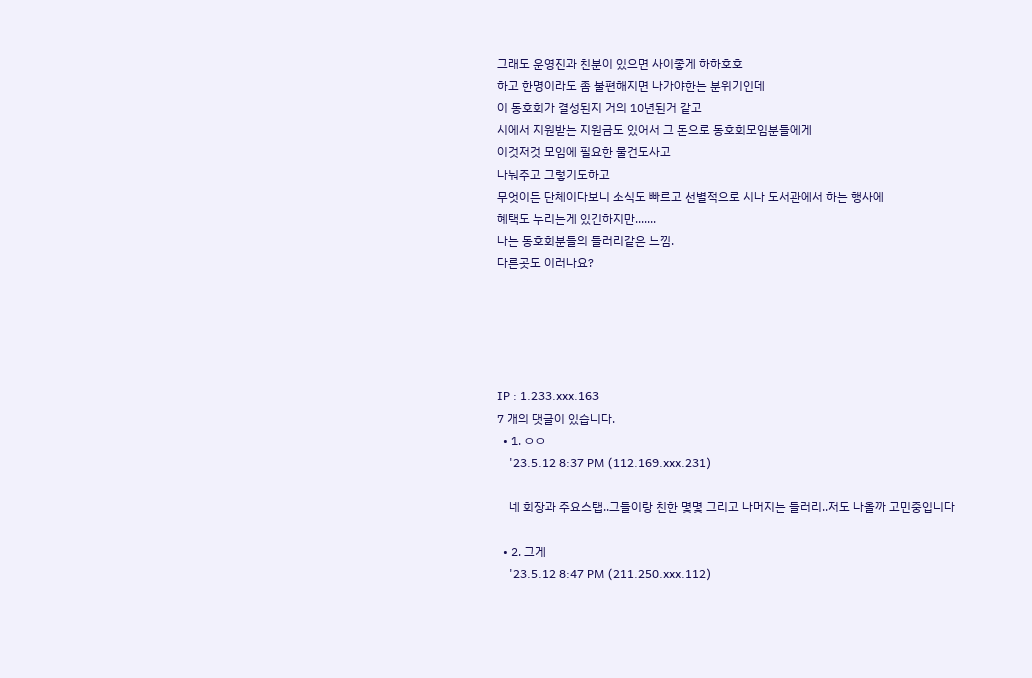그래도 운영진과 친분이 있으면 사이좋게 하하호호
하고 한명이라도 좀 불편해지면 나가야한는 분위기인데
이 동호회가 결성된지 거의 10년된거 같고
시에서 지원받는 지원금도 있어서 그 돈으로 동호회모임분들에게
이것저것 모임에 필요한 물건도사고
나눠주고 그렇기도하고
무엇이든 단체이다보니 소식도 빠르고 선별적으로 시나 도서관에서 하는 행사에
혜택도 누리는게 있긴하지만.......
나는 동호회분들의 들러리같은 느낌.
다른곳도 이러나요?





IP : 1.233.xxx.163
7 개의 댓글이 있습니다.
  • 1. ㅇㅇ
    '23.5.12 8:37 PM (112.169.xxx.231)

    네 회장과 주요스탭..그들이랑 친한 몇몇 그리고 나머지는 들러리..저도 나올까 고민중입니다

  • 2. 그게
    '23.5.12 8:47 PM (211.250.xxx.112)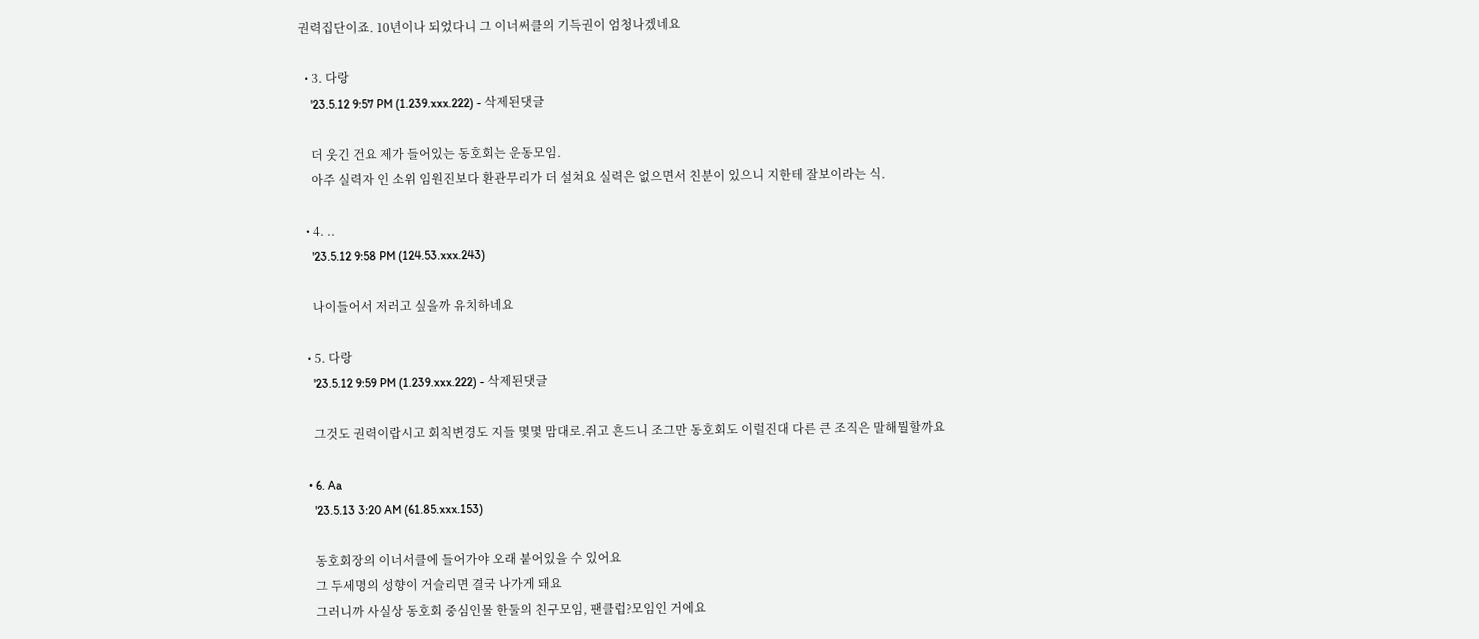권력집단이죠. 10년이나 되었다니 그 이너써클의 기득권이 엄청나겠네요

  • 3. 다랑
    '23.5.12 9:57 PM (1.239.xxx.222) - 삭제된댓글

    더 웃긴 건요 제가 들어있는 동호회는 운동모임.
    아주 실력자 인 소위 임원진보다 환관무리가 더 설쳐요 실력은 없으면서 친분이 있으니 지한테 잘보이라는 식.

  • 4. ..
    '23.5.12 9:58 PM (124.53.xxx.243)

    나이들어서 저러고 싶을까 유치하네요

  • 5. 다랑
    '23.5.12 9:59 PM (1.239.xxx.222) - 삭제된댓글

    그것도 권력이랍시고 회칙변경도 지들 몇몇 맘대로.쥐고 흔드니 조그만 동호회도 이럴진대 다른 큰 조직은 말해뭘할까요

  • 6. Aa
    '23.5.13 3:20 AM (61.85.xxx.153)

    동호회장의 이너서클에 들어가야 오래 붙어있을 수 있어요
    그 두세명의 성향이 거슬리면 결국 나가게 돼요
    그러니까 사실상 동호회 중심인물 한둘의 친구모임, 팬클럽?모임인 거에요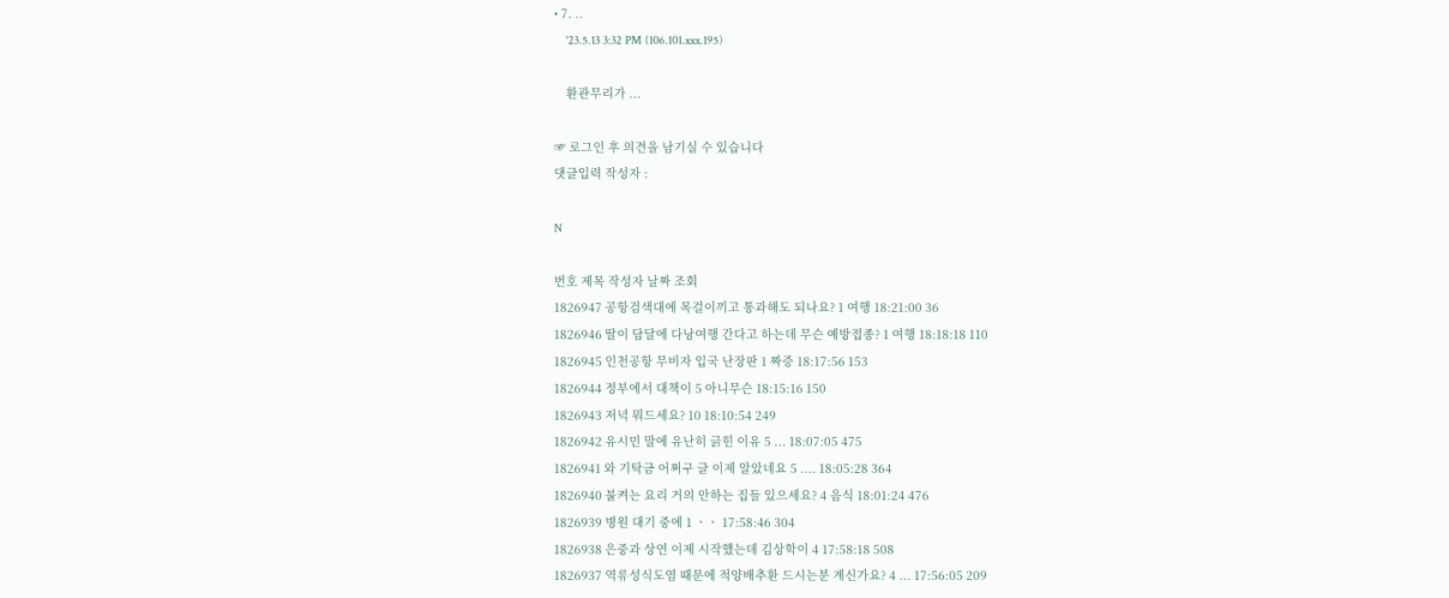• 7. ..
    '23.5.13 3:32 PM (106.101.xxx.195)

    환관무리가 ...

☞ 로그인 후 의견을 남기실 수 있습니다
댓글입력 작성자 :

N

번호 제목 작성자 날짜 조회
1826947 공항검색대에 목걸이끼고 통과해도 되나요? 1 여행 18:21:00 36
1826946 딸이 담달에 다낭여행 간다고 하는데 무슨 예방접종? 1 여행 18:18:18 110
1826945 인천공항 무비자 입국 난장판 1 짜증 18:17:56 153
1826944 정부에서 대책이 5 아니무슨 18:15:16 150
1826943 저녁 뭐드세요? 10 18:10:54 249
1826942 유시민 말에 유난히 긁힌 이유 5 ... 18:07:05 475
1826941 와 기탁금 어쩌구 글 이제 알았네요 5 .... 18:05:28 364
1826940 불켜는 요리 거의 안하는 집들 있으세요? 4 음식 18:01:24 476
1826939 병원 대기 중에 1 ㆍㆍ 17:58:46 304
1826938 은중과 상연 이제 시작했는데 김상학이 4 17:58:18 508
1826937 역류성식도염 때문에 적양배추환 드시는분 계신가요? 4 ... 17:56:05 209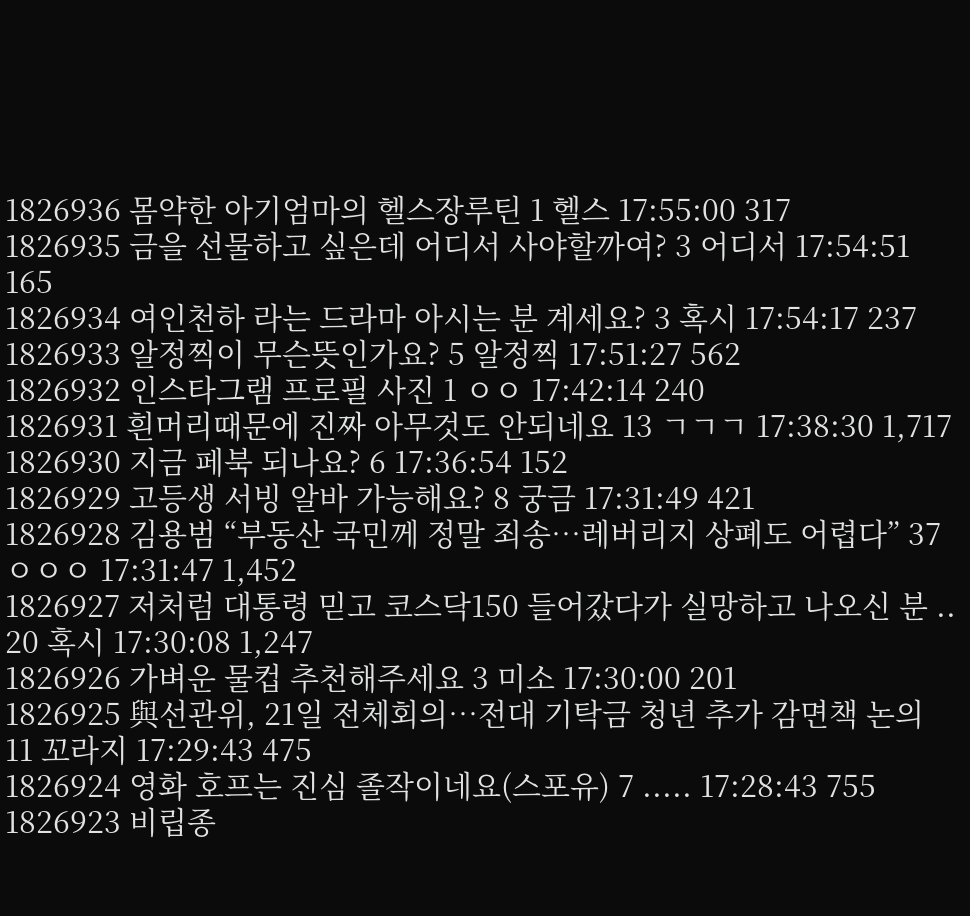1826936 몸약한 아기엄마의 헬스장루틴 1 헬스 17:55:00 317
1826935 금을 선물하고 싶은데 어디서 사야할까여? 3 어디서 17:54:51 165
1826934 여인천하 라는 드라마 아시는 분 계세요? 3 혹시 17:54:17 237
1826933 알정찍이 무슨뜻인가요? 5 알정찍 17:51:27 562
1826932 인스타그램 프로필 사진 1 ㅇㅇ 17:42:14 240
1826931 흰머리때문에 진짜 아무것도 안되네요 13 ㄱㄱㄱ 17:38:30 1,717
1826930 지금 페북 되나요? 6 17:36:54 152
1826929 고등생 서빙 알바 가능해요? 8 궁금 17:31:49 421
1826928 김용범 “부동산 국민께 정말 죄송…레버리지 상폐도 어렵다” 37 ㅇㅇㅇ 17:31:47 1,452
1826927 저처럼 대통령 믿고 코스닥150 들어갔다가 실망하고 나오신 분 .. 20 혹시 17:30:08 1,247
1826926 가벼운 물컵 추천해주세요 3 미소 17:30:00 201
1826925 與선관위, 21일 전체회의…전대 기탁금 청년 추가 감면책 논의 11 꼬라지 17:29:43 475
1826924 영화 호프는 진심 졸작이네요(스포유) 7 ..... 17:28:43 755
1826923 비립종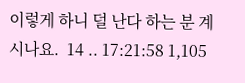이렇게 하니 덜 난다 하는 분 계시나요.  14 .. 17:21:58 1,105